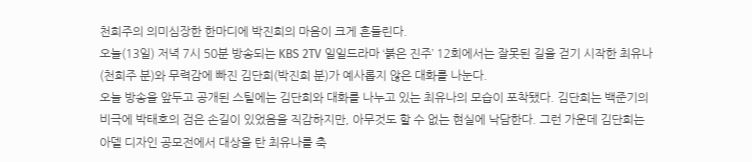천희주의 의미심장한 한마디에 박진희의 마음이 크게 흔들린다.
오늘(13일) 저녁 7시 50분 방송되는 KBS 2TV 일일드라마 ‘붉은 진주’ 12회에서는 잘못된 길을 걷기 시작한 최유나(천희주 분)와 무력감에 빠진 김단희(박진희 분)가 예사롭지 않은 대화를 나눈다.
오늘 방송을 앞두고 공개된 스틸에는 김단희와 대화를 나누고 있는 최유나의 모습이 포착됐다. 김단희는 백준기의 비극에 박태호의 검은 손길이 있었음을 직감하지만, 아무것도 할 수 없는 현실에 낙담한다. 그런 가운데 김단희는 아델 디자인 공모전에서 대상을 탄 최유나를 축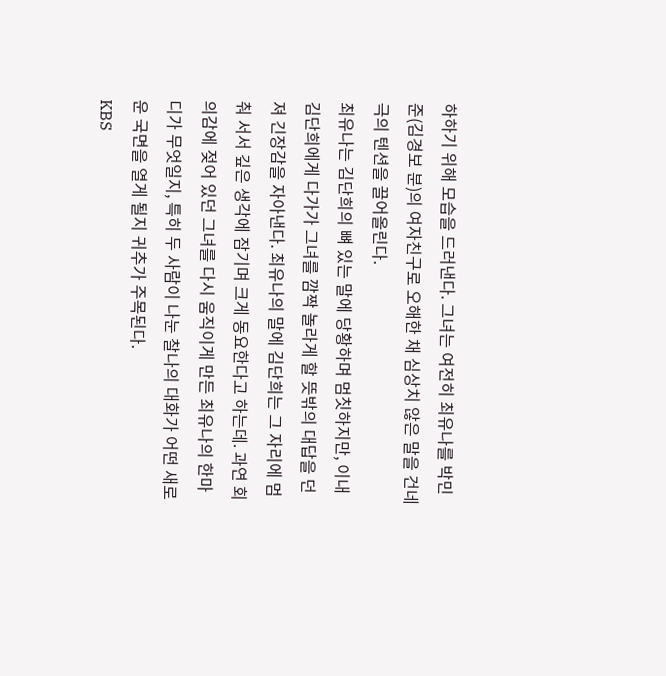하하기 위해 모습을 드러낸다. 그녀는 여전히 최유나를 박민준(김경보 분)의 여자친구로 오해한 채 심상치 않은 말을 건네 극의 텐션을 끌어올린다.
최유나는 김단희의 뼈 있는 말에 당황하며 멈칫하지만, 이내 김단희에게 다가가 그녀를 깜짝 놀라게 할 뜻밖의 대답을 던져 긴장감을 자아낸다. 최유나의 말에 김단희는 그 자리에 멈춰 서서 깊은 생각에 잠기며 크게 동요한다고 하는데. 과연 회의감에 젖어 있던 그녀를 다시 움직이게 만든 최유나의 한마디가 무엇일지, 특히 두 사람이 나눈 찰나의 대화가 어떤 새로운 국면을 열게 될지 귀추가 주목된다.
KBS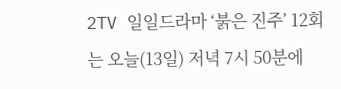2TV 일일드라마 ‘붉은 진주’ 12회는 오늘(13일) 저녁 7시 50분에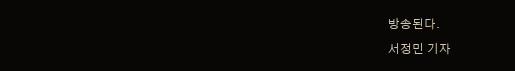방송된다.
서정민 기자